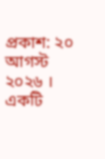প্রকাশ: ২০ আগস্ট ২০২৬ । একটি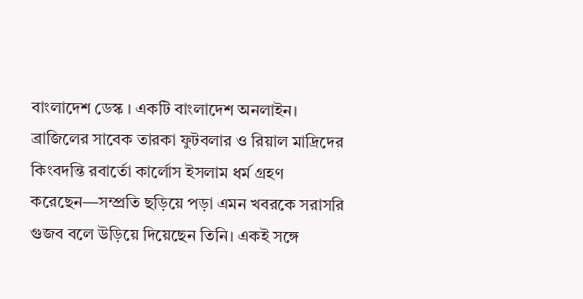বাংলাদেশ ডেস্ক । একটি বাংলাদেশ অনলাইন।
ব্রাজিলের সাবেক তারকা ফুটবলার ও রিয়াল মাদ্রিদের কিংবদন্তি রবার্তো কার্লোস ইসলাম ধর্ম গ্রহণ করেছেন—সম্প্রতি ছড়িয়ে পড়া এমন খবরকে সরাসরি গুজব বলে উড়িয়ে দিয়েছেন তিনি। একই সঙ্গে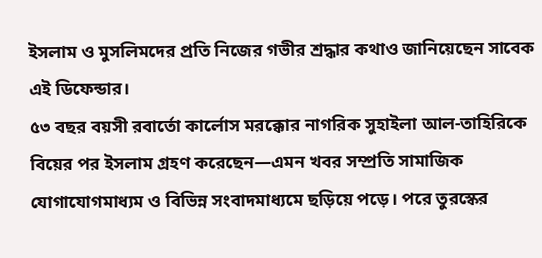ইসলাম ও মুসলিমদের প্রতি নিজের গভীর শ্রদ্ধার কথাও জানিয়েছেন সাবেক এই ডিফেন্ডার।
৫৩ বছর বয়সী রবার্তো কার্লোস মরক্কোর নাগরিক সুহাইলা আল-তাহিরিকে বিয়ের পর ইসলাম গ্রহণ করেছেন—এমন খবর সম্প্রতি সামাজিক যোগাযোগমাধ্যম ও বিভিন্ন সংবাদমাধ্যমে ছড়িয়ে পড়ে। পরে তুরস্কের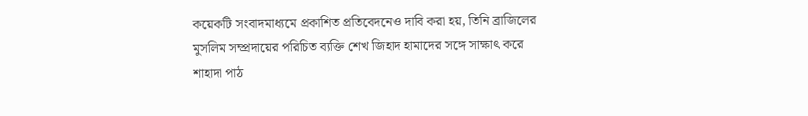কয়েকটি সংবাদমাধ্যমে প্রকাশিত প্রতিবেদনেও দাবি করা হয়, তিনি ব্রাজিলের মুসলিম সম্প্রদায়ের পরিচিত ব্যক্তি শেখ জিহাদ হামাদের সঙ্গে সাক্ষাৎ করে শাহাদা পাঠ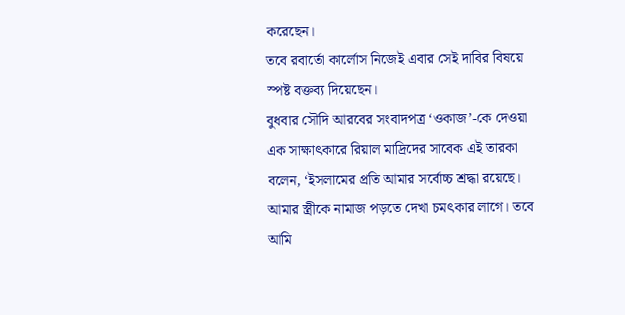করেছেন।
তবে রবার্তো কার্লোস নিজেই এবার সেই দাবির বিষয়ে স্পষ্ট বক্তব্য দিয়েছেন।
বুধবার সৌদি আরবের সংবাদপত্র ‘ওকাজ’-কে দেওয়া এক সাক্ষাৎকারে রিয়াল মাদ্রিদের সাবেক এই তারকা বলেন, ‘ইসলামের প্রতি আমার সর্বোচ্চ শ্রদ্ধা রয়েছে। আমার স্ত্রীকে নামাজ পড়তে দেখা চমৎকার লাগে। তবে আমি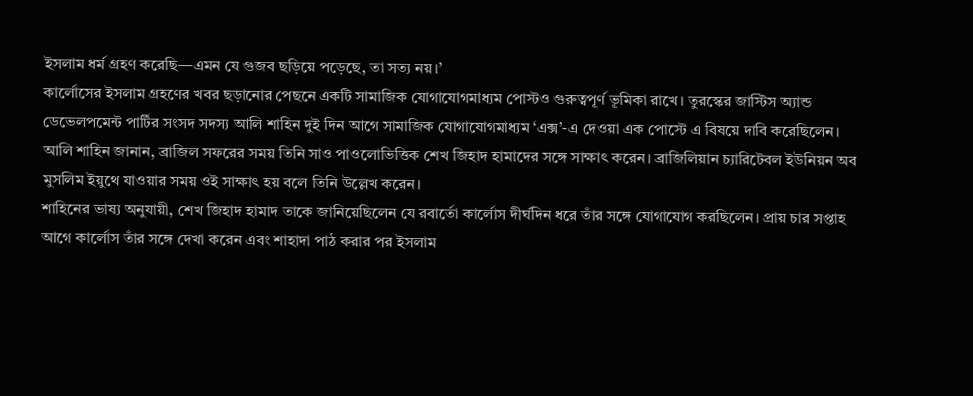ইসলাম ধর্ম গ্রহণ করেছি—এমন যে গুজব ছড়িয়ে পড়েছে, তা সত্য নয়।’
কার্লোসের ইসলাম গ্রহণের খবর ছড়ানোর পেছনে একটি সামাজিক যোগাযোগমাধ্যম পোস্টও গুরুত্বপূর্ণ ভূমিকা রাখে। তুরস্কের জাস্টিস অ্যান্ড ডেভেলপমেন্ট পার্টির সংসদ সদস্য আলি শাহিন দুই দিন আগে সামাজিক যোগাযোগমাধ্যম ‘এক্স’-এ দেওয়া এক পোস্টে এ বিষয়ে দাবি করেছিলেন।
আলি শাহিন জানান, ব্রাজিল সফরের সময় তিনি সাও পাওলোভিত্তিক শেখ জিহাদ হামাদের সঙ্গে সাক্ষাৎ করেন। ব্রাজিলিয়ান চ্যারিটেবল ইউনিয়ন অব মুসলিম ইয়ুথে যাওয়ার সময় ওই সাক্ষাৎ হয় বলে তিনি উল্লেখ করেন।
শাহিনের ভাষ্য অনুযায়ী, শেখ জিহাদ হামাদ তাকে জানিয়েছিলেন যে রবার্তো কার্লোস দীর্ঘদিন ধরে তাঁর সঙ্গে যোগাযোগ করছিলেন। প্রায় চার সপ্তাহ আগে কার্লোস তাঁর সঙ্গে দেখা করেন এবং শাহাদা পাঠ করার পর ইসলাম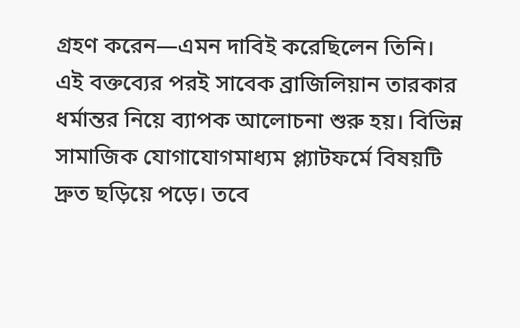গ্রহণ করেন—এমন দাবিই করেছিলেন তিনি।
এই বক্তব্যের পরই সাবেক ব্রাজিলিয়ান তারকার ধর্মান্তর নিয়ে ব্যাপক আলোচনা শুরু হয়। বিভিন্ন সামাজিক যোগাযোগমাধ্যম প্ল্যাটফর্মে বিষয়টি দ্রুত ছড়িয়ে পড়ে। তবে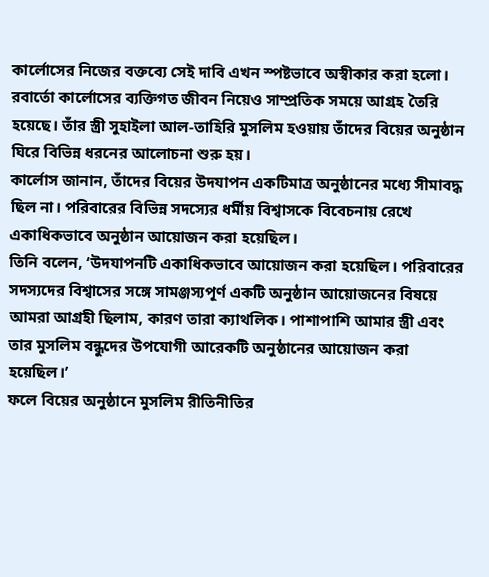কার্লোসের নিজের বক্তব্যে সেই দাবি এখন স্পষ্টভাবে অস্বীকার করা হলো।
রবার্তো কার্লোসের ব্যক্তিগত জীবন নিয়েও সাম্প্রতিক সময়ে আগ্রহ তৈরি হয়েছে। তাঁর স্ত্রী সুহাইলা আল-তাহিরি মুসলিম হওয়ায় তাঁদের বিয়ের অনুষ্ঠান ঘিরে বিভিন্ন ধরনের আলোচনা শুরু হয়।
কার্লোস জানান, তাঁদের বিয়ের উদযাপন একটিমাত্র অনুষ্ঠানের মধ্যে সীমাবদ্ধ ছিল না। পরিবারের বিভিন্ন সদস্যের ধর্মীয় বিশ্বাসকে বিবেচনায় রেখে একাধিকভাবে অনুষ্ঠান আয়োজন করা হয়েছিল।
তিনি বলেন, ‘উদযাপনটি একাধিকভাবে আয়োজন করা হয়েছিল। পরিবারের সদস্যদের বিশ্বাসের সঙ্গে সামঞ্জস্যপূর্ণ একটি অনুষ্ঠান আয়োজনের বিষয়ে আমরা আগ্রহী ছিলাম, কারণ তারা ক্যাথলিক। পাশাপাশি আমার স্ত্রী এবং তার মুসলিম বন্ধুদের উপযোগী আরেকটি অনুষ্ঠানের আয়োজন করা হয়েছিল।’
ফলে বিয়ের অনুষ্ঠানে মুসলিম রীতিনীতির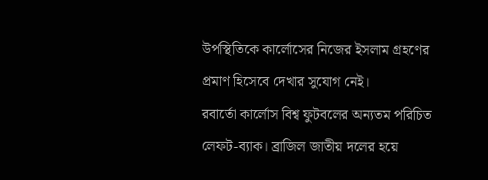উপস্থিতিকে কার্লোসের নিজের ইসলাম গ্রহণের প্রমাণ হিসেবে দেখার সুযোগ নেই।
রবার্তো কার্লোস বিশ্ব ফুটবলের অন্যতম পরিচিত লেফট-ব্যাক। ব্রাজিল জাতীয় দলের হয়ে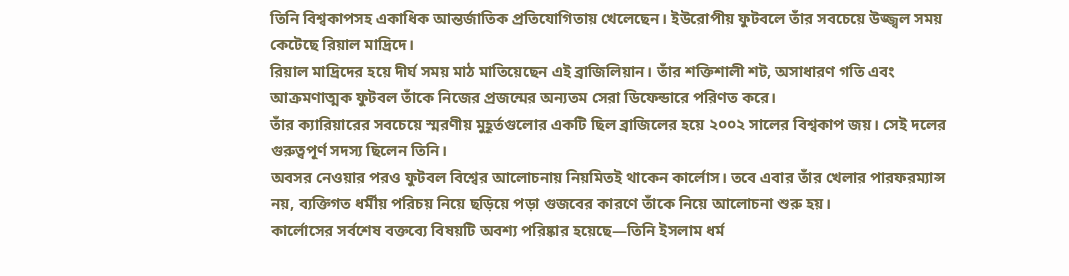তিনি বিশ্বকাপসহ একাধিক আন্তর্জাতিক প্রতিযোগিতায় খেলেছেন। ইউরোপীয় ফুটবলে তাঁর সবচেয়ে উজ্জ্বল সময় কেটেছে রিয়াল মাদ্রিদে।
রিয়াল মাদ্রিদের হয়ে দীর্ঘ সময় মাঠ মাতিয়েছেন এই ব্রাজিলিয়ান। তাঁর শক্তিশালী শট, অসাধারণ গতি এবং আক্রমণাত্মক ফুটবল তাঁকে নিজের প্রজন্মের অন্যতম সেরা ডিফেন্ডারে পরিণত করে।
তাঁর ক্যারিয়ারের সবচেয়ে স্মরণীয় মুহূর্তগুলোর একটি ছিল ব্রাজিলের হয়ে ২০০২ সালের বিশ্বকাপ জয়। সেই দলের গুরুত্বপূর্ণ সদস্য ছিলেন তিনি।
অবসর নেওয়ার পরও ফুটবল বিশ্বের আলোচনায় নিয়মিতই থাকেন কার্লোস। তবে এবার তাঁর খেলার পারফরম্যান্স নয়, ব্যক্তিগত ধর্মীয় পরিচয় নিয়ে ছড়িয়ে পড়া গুজবের কারণে তাঁকে নিয়ে আলোচনা শুরু হয়।
কার্লোসের সর্বশেষ বক্তব্যে বিষয়টি অবশ্য পরিষ্কার হয়েছে—তিনি ইসলাম ধর্ম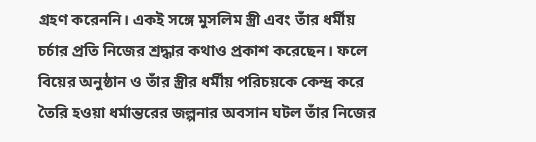গ্রহণ করেননি। একই সঙ্গে মুসলিম স্ত্রী এবং তাঁর ধর্মীয় চর্চার প্রতি নিজের শ্রদ্ধার কথাও প্রকাশ করেছেন। ফলে বিয়ের অনুষ্ঠান ও তাঁর স্ত্রীর ধর্মীয় পরিচয়কে কেন্দ্র করে তৈরি হওয়া ধর্মান্তরের জল্পনার অবসান ঘটল তাঁর নিজের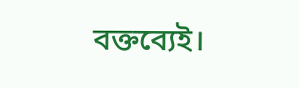বক্তব্যেই।